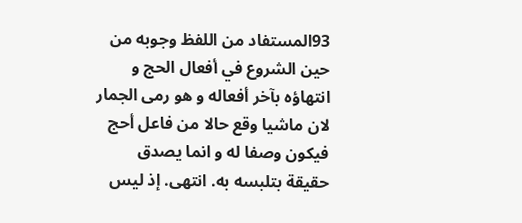93المستفاد من اللفظ وجوبه من حين الشروع في أفعال الحج و انتهاؤه بآخر أفعاله و هو رمى الجمار لان ماشيا وقع حالا من فاعل أحج فيكون وصفا له و انما يصدق حقيقة بتلبسه به. انتهى. إذ ليس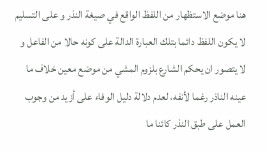هنا موضع الاستظهار من اللفظ الواقع في صيغة النذر و على التسليم لا يكون اللفظ دائما بتلك العبارة الدالة على كونه حالا من الفاعل و لا يتصور ان يحكم الشارع بلزوم المشي من موضع معين خلاف ما عينه الناذر رغما لأنفه، لعدم دلالة دليل الوفاء على أزيد من وجوب العمل على طبق النذر كائنا ما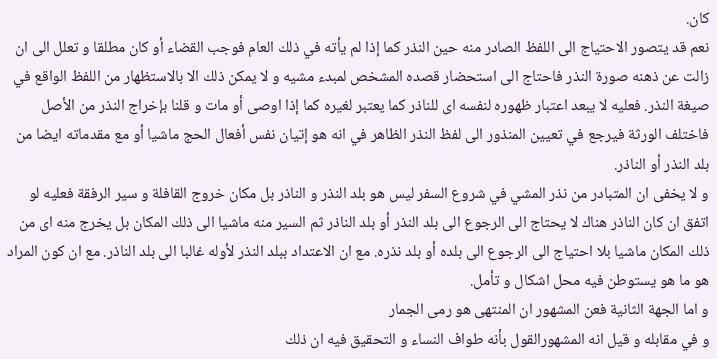كان.
نعم قد يتصور الاحتياج الى اللفظ الصادر منه حين النذر كما إذا لم يأته في ذلك العام فوجب القضاء أو كان مطلقا و تعلل الى ان زالت عن ذهنه صورة النذر فاحتاج الى استحضار قصده المشخص لمبدء مشيه و لا يمكن ذلك الا بالاستظهار من اللفظ الواقع في صيغة النذر. فعليه لا يبعد اعتبار ظهوره لنفسه اى للناذر كما يعتبر لغيره كما إذا اوصى أو مات و قلنا بإخراج النذر من الأصل فاختلف الورثة فيرجع في تعيين المنذور الى لفظ النذر الظاهر في انه هو إتيان نفس أفعال الحج ماشيا أو مع مقدماته ايضا من بلد النذر أو الناذر.
و لا يخفى ان المتبادر من نذر المشي في شروع السفر ليس هو بلد النذر و الناذر بل مكان خروج القافلة و سير الرفقة فعليه لو اتفق ان كان الناذر هناك لا يحتاج الى الرجوع الى بلد النذر أو بلد الناذر ثم السير منه ماشيا الى ذلك المكان بل يخرج منه اى من ذلك المكان ماشيا بلا احتياج الى الرجوع الى بلده أو بلد نذره. مع ان الاعتداد ببلد النذر لأوله غالبا الى بلد الناذر. مع ان كون المراد هو ما هو يستوطن فيه محل اشكال و تأمل.
و اما الجهة الثانية فعن المشهور ان المنتهى هو رمى الجمار
و في مقابله و قيل انه المشهورالقول بأنه طواف النساء و التحقيق فيه ان ذلك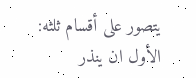يتصور على أقسام ثلثه:
الأول ان ينذر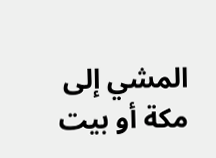المشي إلى مكة أو بيت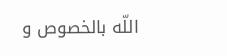اللّه بالخصوص و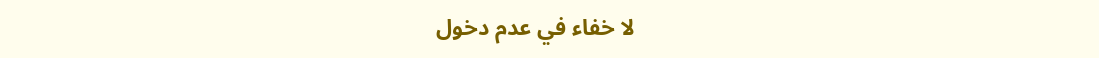لا خفاء في عدم دخول